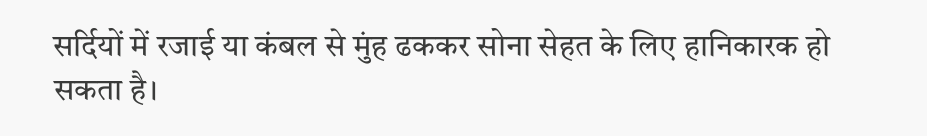सर्दियों में रजाई या कंबल से मुंह ढककर सोना सेहत के लिए हानिकारक हो सकता है।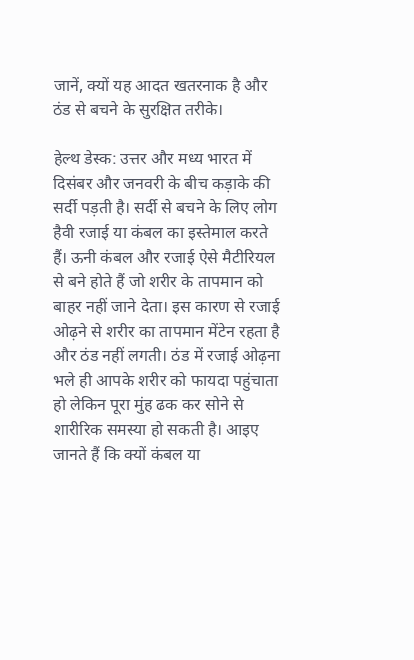जानें, क्यों यह आदत खतरनाक है और ठंड से बचने के सुरक्षित तरीके।

हेल्थ डेस्क: उत्तर और मध्य भारत में दिसंबर और जनवरी के बीच कड़ाके की सर्दी पड़ती है। सर्दी से बचने के लिए लोग हैवी रजाई या कंबल का इस्तेमाल करते हैं। ऊनी कंबल और रजाई ऐसे मैटीरियल से बने होते हैं जो शरीर के तापमान को बाहर नहीं जाने देता। इस कारण से रजाई ओढ़ने से शरीर का तापमान मेंटेन रहता है और ठंड नहीं लगती। ठंड में रजाई ओढ़ना भले ही आपके शरीर को फायदा पहुंचाता हो लेकिन पूरा मुंह ढक कर सोने से शारीरिक समस्या हो सकती है। आइए जानते हैं कि क्यों कंबल या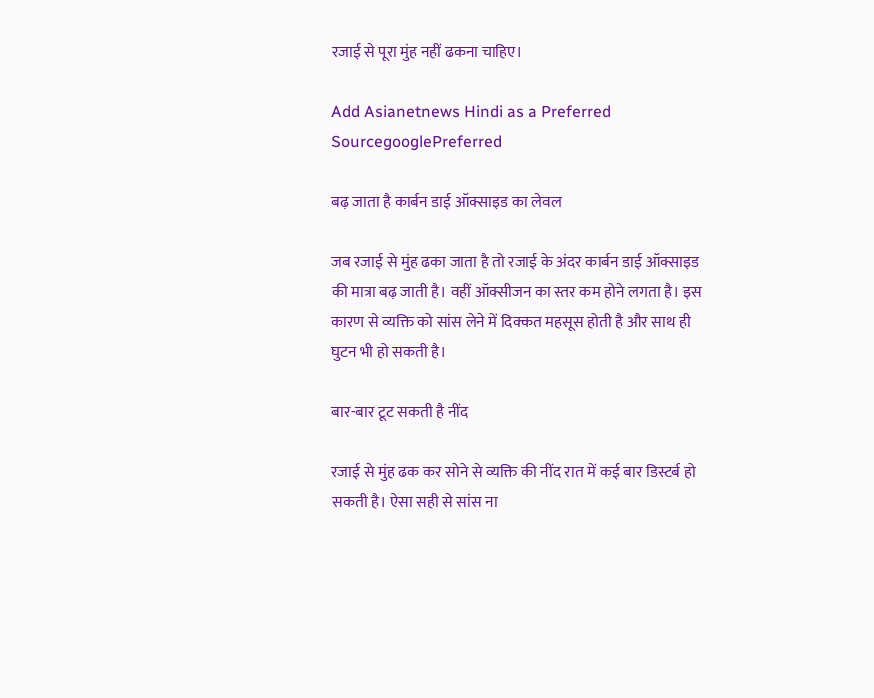रजाई से पूरा मुंह नहीं ढकना चाहिए।

Add Asianetnews Hindi as a Preferred SourcegooglePreferred

बढ़ जाता है कार्बन डाई ऑक्साइड का लेवल

जब रजाई से मुंह ढका जाता है तो रजाई के अंदर कार्बन डाई ऑक्साइड की मात्रा बढ़ जाती है। वहीं ऑक्सीजन का स्तर कम होने लगता है। इस कारण से व्यक्ति को सांस लेने में दिक्कत महसूस होती है और साथ ही घुटन भी हो सकती है।

बार-बार टूट सकती है नींद

रजाई से मुंह ढक कर सोने से व्यक्ति की नींद रात में कई बार डिस्टर्ब हो सकती है। ऐसा सही से सांस ना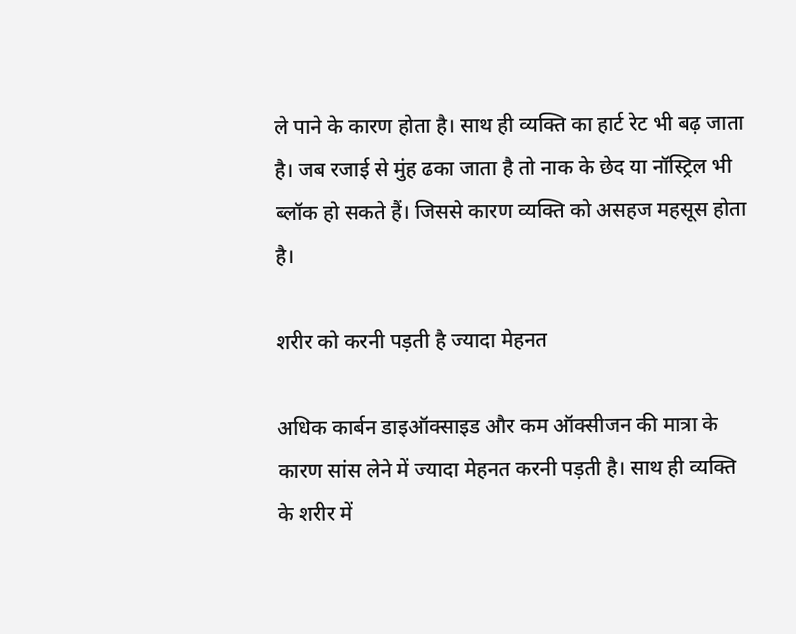ले पाने के कारण होता है। साथ ही व्यक्ति का हार्ट रेट भी बढ़ जाता है। जब रजाई से मुंह ढका जाता है तो नाक के छेद या नॉस्ट्रिल भी ब्लॉक हो सकते हैं। जिससे कारण व्यक्ति को असहज महसूस होता है।

शरीर को करनी पड़ती है ज्यादा मेहनत

अधिक कार्बन डाइऑक्साइड और कम ऑक्सीजन की मात्रा के कारण सांस लेने में ज्यादा मेहनत करनी पड़ती है। साथ ही व्यक्ति के शरीर में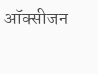ऑक्सीजन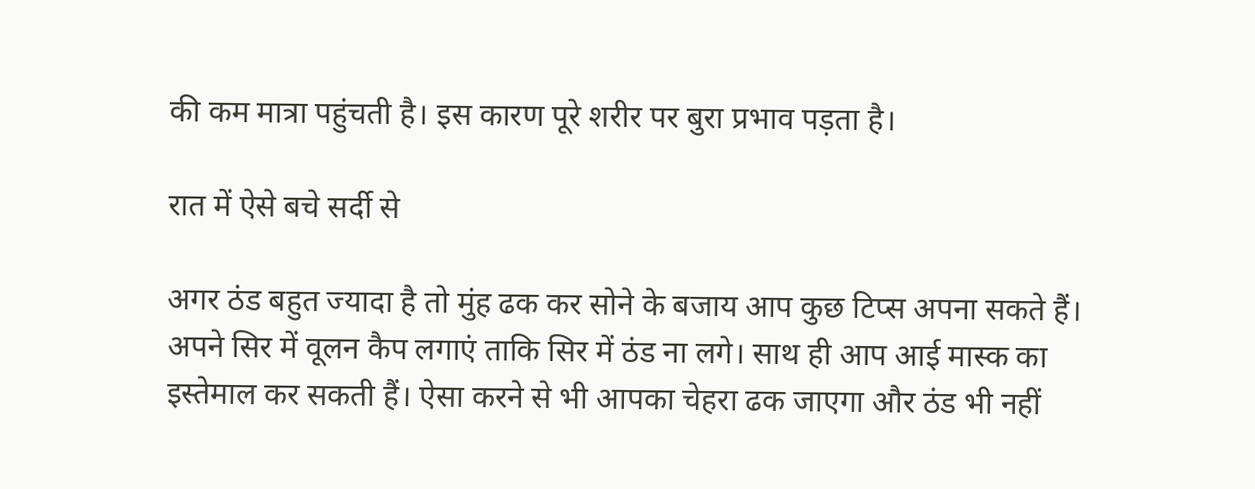की कम मात्रा पहुंचती है। इस कारण पूरे शरीर पर बुरा प्रभाव पड़ता है।

रात में ऐसे बचे सर्दी से

अगर ठंड बहुत ज्यादा है तो मुंह ढक कर सोने के बजाय आप कुछ टिप्स अपना सकते हैं। अपने सिर में वूलन कैप लगाएं ताकि सिर में ठंड ना लगे। साथ ही आप आई मास्क का इस्तेमाल कर सकती हैं। ऐसा करने से भी आपका चेहरा ढक जाएगा और ठंड भी नहीं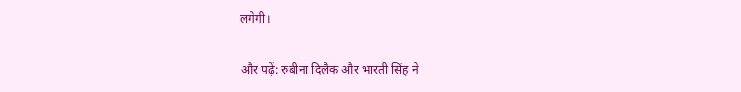लगेगी।

और पढ़ें: रुबीना दिलैक और भारती सिंह ने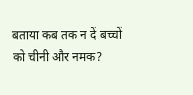बताया कब तक न दें बच्चों को चीनी और नमक?